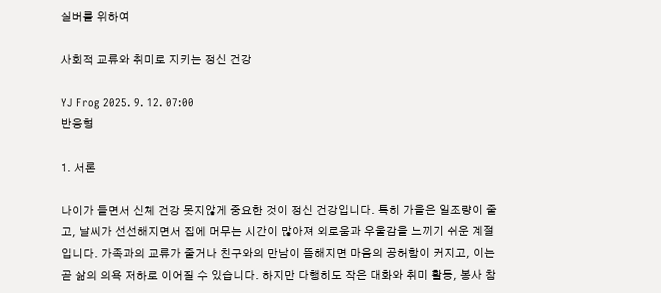실버를 위하여

사회적 교류와 취미로 지키는 정신 건강

YJ Frog 2025. 9. 12. 07:00
반응형

1. 서론

나이가 들면서 신체 건강 못지않게 중요한 것이 정신 건강입니다. 특히 가을은 일조량이 줄고, 날씨가 선선해지면서 집에 머무는 시간이 많아져 외로움과 우울감을 느끼기 쉬운 계절입니다. 가족과의 교류가 줄거나 친구와의 만남이 뜸해지면 마음의 공허함이 커지고, 이는 곧 삶의 의욕 저하로 이어질 수 있습니다. 하지만 다행히도 작은 대화와 취미 활동, 봉사 참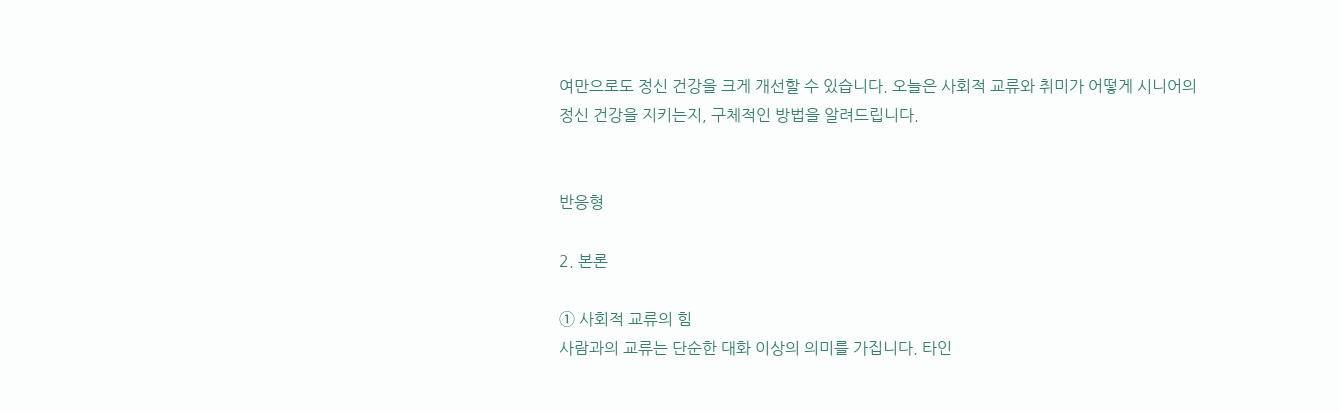여만으로도 정신 건강을 크게 개선할 수 있습니다. 오늘은 사회적 교류와 취미가 어떻게 시니어의 정신 건강을 지키는지, 구체적인 방법을 알려드립니다.


반응형

2. 본론

① 사회적 교류의 힘
사람과의 교류는 단순한 대화 이상의 의미를 가집니다. 타인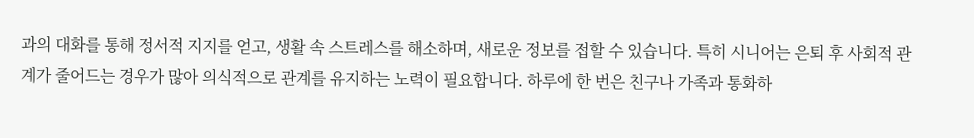과의 대화를 통해 정서적 지지를 얻고, 생활 속 스트레스를 해소하며, 새로운 정보를 접할 수 있습니다. 특히 시니어는 은퇴 후 사회적 관계가 줄어드는 경우가 많아 의식적으로 관계를 유지하는 노력이 필요합니다. 하루에 한 번은 친구나 가족과 통화하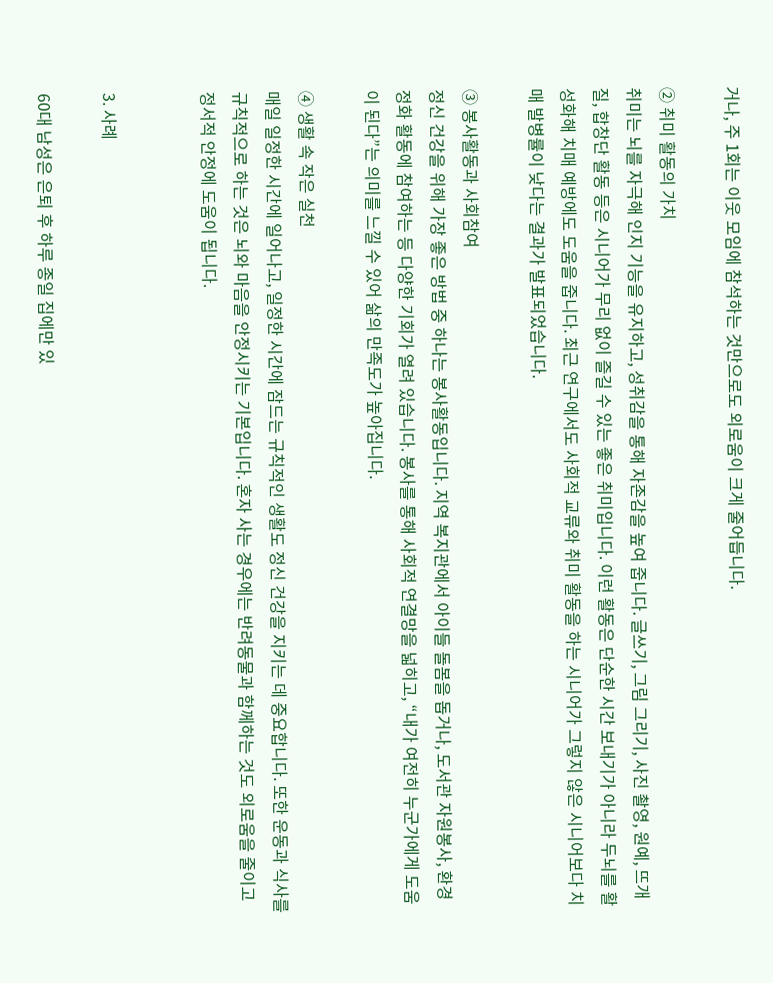거나, 주 1회는 이웃 모임에 참석하는 것만으로도 외로움이 크게 줄어듭니다.

② 취미 활동의 가치
취미는 뇌를 자극해 인지 기능을 유지하고, 성취감을 통해 자존감을 높여 줍니다. 글쓰기, 그림 그리기, 사진 촬영, 원예, 뜨개질, 합창단 활동 등은 시니어가 무리 없이 즐길 수 있는 좋은 취미입니다. 이런 활동은 단순한 시간 보내기가 아니라 두뇌를 활성화해 치매 예방에도 도움을 줍니다. 최근 연구에서도 사회적 교류와 취미 활동을 하는 시니어가 그렇지 않은 시니어보다 치매 발병률이 낮다는 결과가 발표되었습니다.

③ 봉사활동과 사회참여
정신 건강을 위해 가장 좋은 방법 중 하나는 봉사활동입니다. 지역 복지관에서 아이들 돌봄을 돕거나, 도서관 자원봉사, 환경 정화 활동에 참여하는 등 다양한 기회가 열려 있습니다. 봉사를 통해 사회적 연결망을 넓히고, “내가 여전히 누군가에게 도움이 된다”는 의미를 느낄 수 있어 삶의 만족도가 높아집니다.

④ 생활 속 작은 실천
매일 일정한 시간에 일어나고, 일정한 시간에 잠드는 규칙적인 생활도 정신 건강을 지키는 데 중요합니다. 또한 운동과 식사를 규칙적으로 하는 것은 뇌와 마음을 안정시키는 기본입니다. 혼자 사는 경우에는 반려동물과 함께하는 것도 외로움을 줄이고 정서적 안정에 도움이 됩니다.


3. 사례

60대 남성은 은퇴 후 하루 종일 집에만 있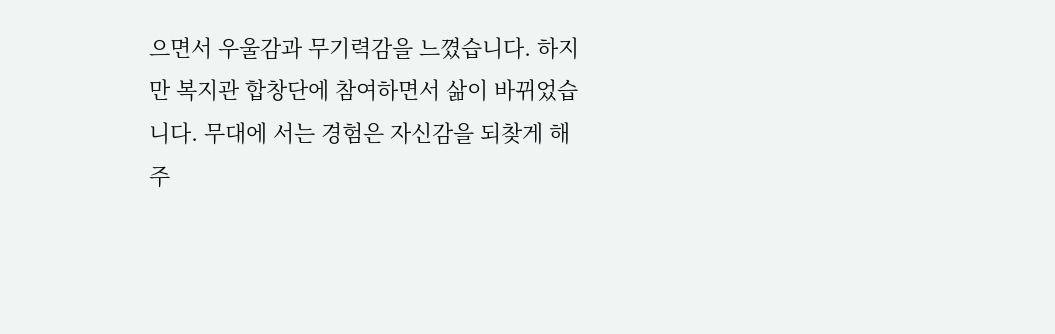으면서 우울감과 무기력감을 느꼈습니다. 하지만 복지관 합창단에 참여하면서 삶이 바뀌었습니다. 무대에 서는 경험은 자신감을 되찾게 해 주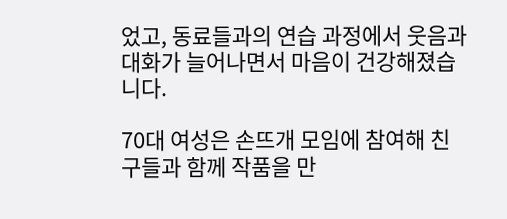었고, 동료들과의 연습 과정에서 웃음과 대화가 늘어나면서 마음이 건강해졌습니다.

70대 여성은 손뜨개 모임에 참여해 친구들과 함께 작품을 만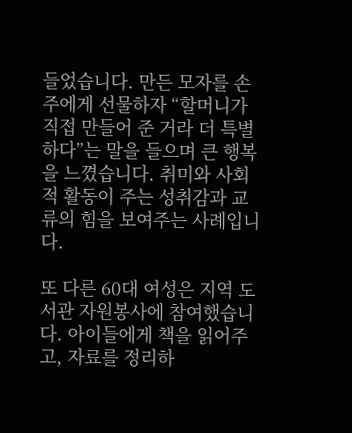들었습니다. 만든 모자를 손주에게 선물하자 “할머니가 직접 만들어 준 거라 더 특별하다”는 말을 들으며 큰 행복을 느꼈습니다. 취미와 사회적 활동이 주는 성취감과 교류의 힘을 보여주는 사례입니다.

또 다른 60대 여성은 지역 도서관 자원봉사에 참여했습니다. 아이들에게 책을 읽어주고, 자료를 정리하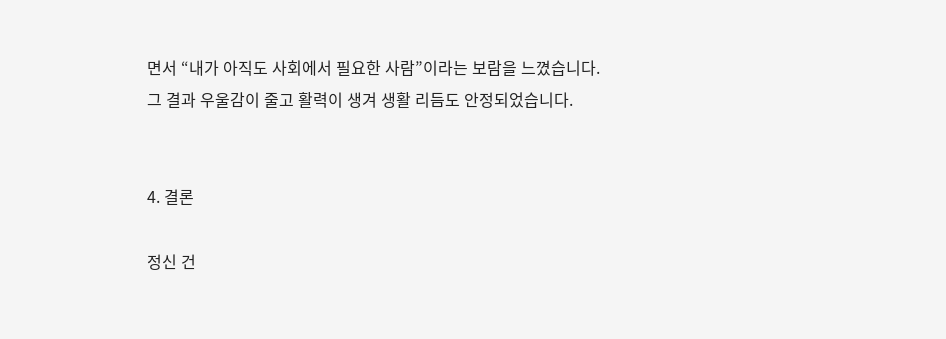면서 “내가 아직도 사회에서 필요한 사람”이라는 보람을 느꼈습니다. 그 결과 우울감이 줄고 활력이 생겨 생활 리듬도 안정되었습니다.


4. 결론

정신 건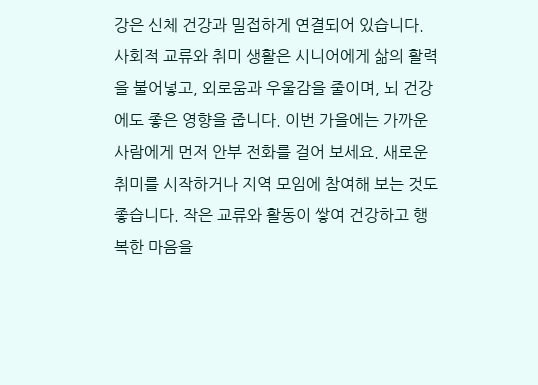강은 신체 건강과 밀접하게 연결되어 있습니다. 사회적 교류와 취미 생활은 시니어에게 삶의 활력을 불어넣고, 외로움과 우울감을 줄이며, 뇌 건강에도 좋은 영향을 줍니다. 이번 가을에는 가까운 사람에게 먼저 안부 전화를 걸어 보세요. 새로운 취미를 시작하거나 지역 모임에 참여해 보는 것도 좋습니다. 작은 교류와 활동이 쌓여 건강하고 행복한 마음을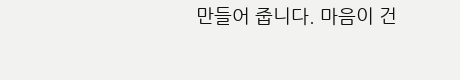만들어 줍니다. 마음이 건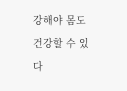강해야 몸도 건강할 수 있다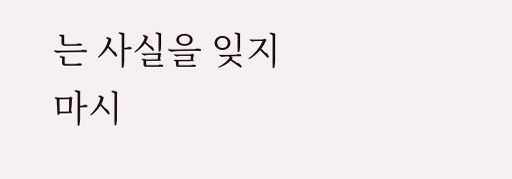는 사실을 잊지 마시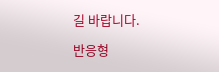길 바랍니다.

반응형